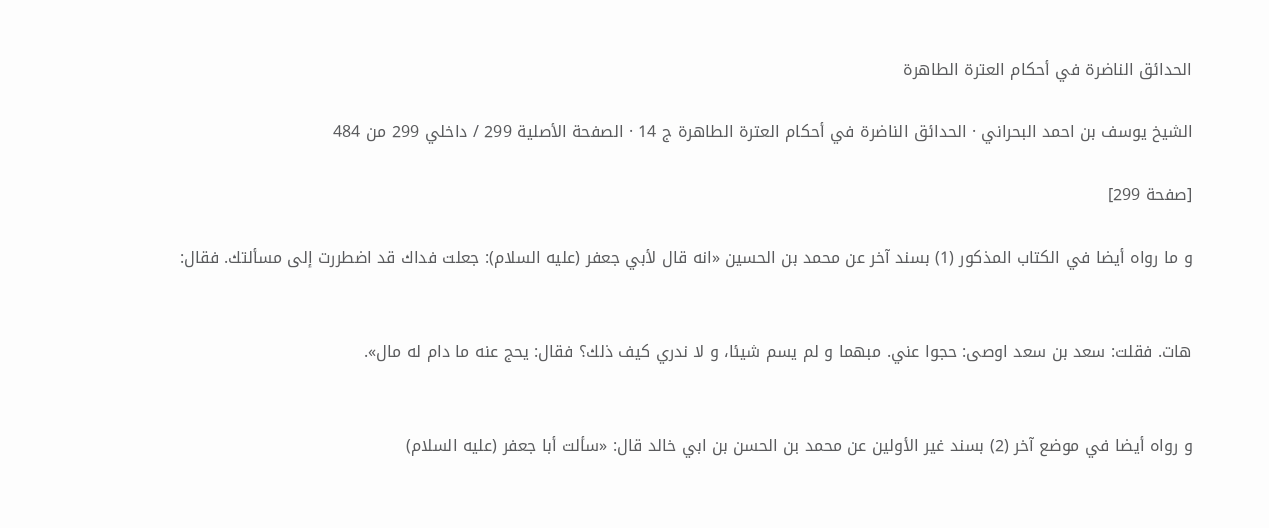الحدائق الناضرة في أحكام العترة الطاهرة

الشيخ يوسف بن احمد البحراني · الحدائق الناضرة في أحكام العترة الطاهرة ج 14 · الصفحة الأصلية 299 / داخلي 299 من 484

[صفحة 299]

و ما رواه أيضا في الكتاب المذكور (1) بسند آخر عن محمد بن الحسين «انه قال لأبي جعفر (عليه السلام): جعلت فداك قد اضطررت إلى مسألتك. فقال:


هات. فقلت: سعد بن سعد اوصى: حجوا عني. مبهما و لم يسم شيئا، و لا ندري كيف ذلك؟ فقال: يحج عنه ما دام له مال».


و رواه أيضا في موضع آخر (2) بسند غير الأولين عن محمد بن الحسن بن ابي خالد قال: «سألت أبا جعفر (عليه السلام)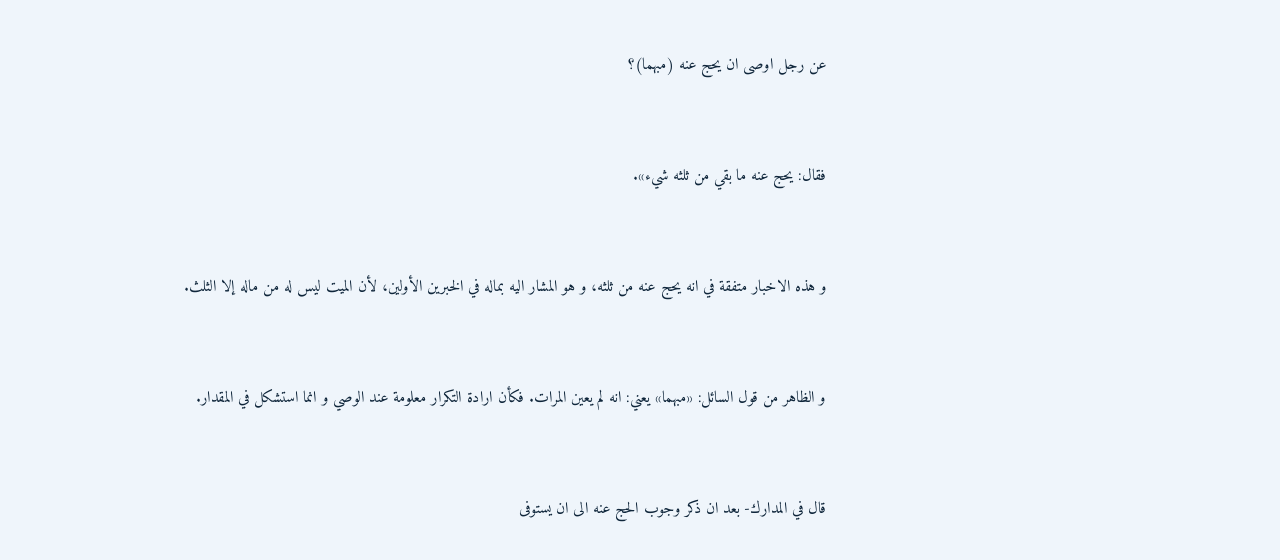عن رجل اوصى ان يحج عنه (مبهما)؟


فقال: يحج عنه ما بقي من ثلثه شيء».


و هذه الاخبار متفقة في انه يحج عنه من ثلثه، و هو المشار اليه بماله في الخبرين الأولين، لأن الميت ليس له من ماله إلا الثلث.


و الظاهر من قول السائل: «مبهما» يعني: انه لم يعين المرات. فكأن ارادة التكرار معلومة عند الوصي و انما استشكل في المقدار.


قال في المدارك- بعد ان ذكر وجوب الحج عنه الى ان يستوفى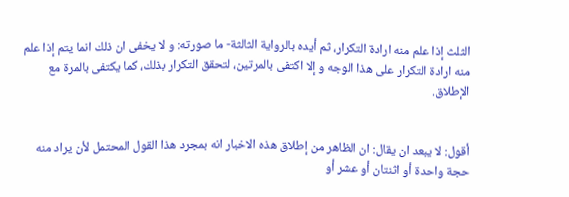الثلث إذا علم منه ارادة التكرار، ثم أيده بالرواية الثالثة- ما صورته: و لا يخفى ان ذلك انما يتم إذا علم منه ارادة التكرار على هذا الوجه و إلا اكتفى بالمرتين، لتحقق التكرار بذلك، كما يكتفى بالمرة مع الإطلاق.


أقول: لا يبعد ان يقال: ان الظاهر من إطلاق هذه الاخبار انه بمجرد هذا القول المحتمل لأن يراد منه حجة واحدة أو اثنتان أو عشر أو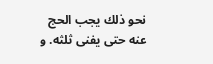نحو ذلك يجب الحج عنه حتى يفنى ثلثه. و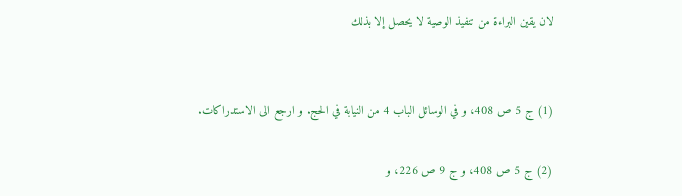لان يقين البراءة من تنفيذ الوصية لا يحصل إلا بذلك


(1) ج 5 ص 408، و في الوسائل الباب 4 من النيابة في الحج. و ارجع الى الاستدراكات.

(2) ج 5 ص 408، و ج 9 ص 226، و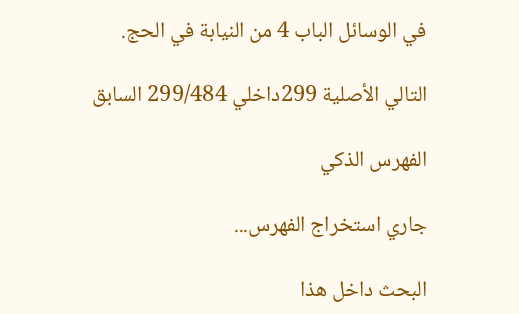في الوسائل الباب 4 من النيابة في الحج.

التالي الأصلية 299داخلي 299/484 السابق

الفهرس الذكي

جاري استخراج الفهرس...

البحث داخل هذا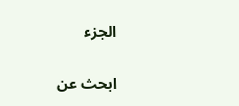الجزء

ابحث عن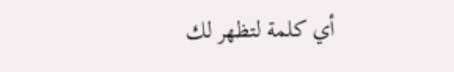أي كلمة لتظهر لك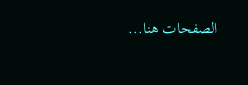الصفحات هنا...